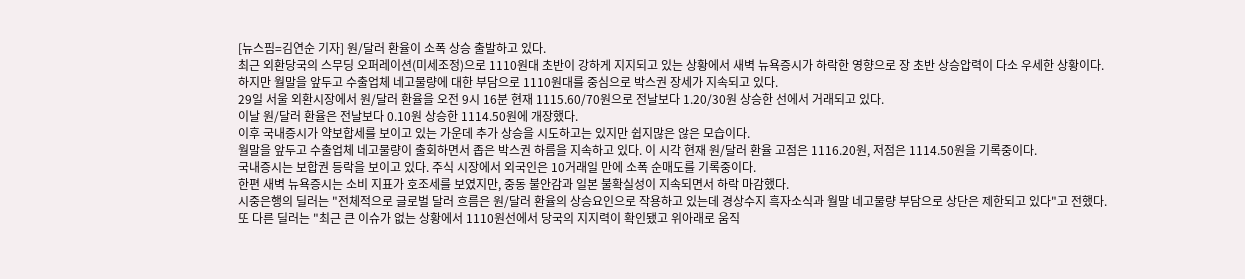[뉴스핌=김연순 기자] 원/달러 환율이 소폭 상승 출발하고 있다.
최근 외환당국의 스무딩 오퍼레이션(미세조정)으로 1110원대 초반이 강하게 지지되고 있는 상황에서 새벽 뉴욕증시가 하락한 영향으로 장 초반 상승압력이 다소 우세한 상황이다.
하지만 월말을 앞두고 수출업체 네고물량에 대한 부담으로 1110원대를 중심으로 박스권 장세가 지속되고 있다.
29일 서울 외환시장에서 원/달러 환율을 오전 9시 16분 현재 1115.60/70원으로 전날보다 1.20/30원 상승한 선에서 거래되고 있다.
이날 원/달러 환율은 전날보다 0.10원 상승한 1114.50원에 개장했다.
이후 국내증시가 약보합세를 보이고 있는 가운데 추가 상승을 시도하고는 있지만 쉽지많은 않은 모습이다.
월말을 앞두고 수출업체 네고물량이 출회하면서 좁은 박스권 하름을 지속하고 있다. 이 시각 현재 원/달러 환율 고점은 1116.20원, 저점은 1114.50원을 기록중이다.
국내증시는 보합권 등락을 보이고 있다. 주식 시장에서 외국인은 10거래일 만에 소폭 순매도를 기록중이다.
한편 새벽 뉴욕증시는 소비 지표가 호조세를 보였지만, 중동 불안감과 일본 불확실성이 지속되면서 하락 마감했다.
시중은행의 딜러는 "전체적으로 글로벌 달러 흐름은 원/달러 환율의 상승요인으로 작용하고 있는데 경상수지 흑자소식과 월말 네고물량 부담으로 상단은 제한되고 있다"고 전했다.
또 다른 딜러는 "최근 큰 이슈가 없는 상황에서 1110원선에서 당국의 지지력이 확인됐고 위아래로 움직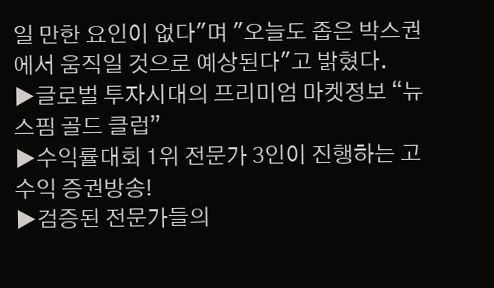일 만한 요인이 없다"며 "오늘도 좁은 박스권에서 움직일 것으로 예상된다"고 밝혔다.
▶글로벌 투자시대의 프리미엄 마켓정보 “뉴스핌 골드 클럽”
▶수익률대회 1위 전문가 3인이 진행하는 고수익 증권방송!
▶검증된 전문가들의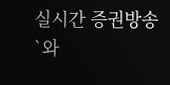실시간 증권방송 `와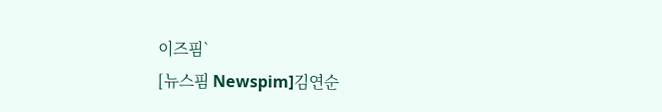이즈핌`
[뉴스핌 Newspim]김연순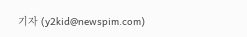기자 (y2kid@newspim.com)